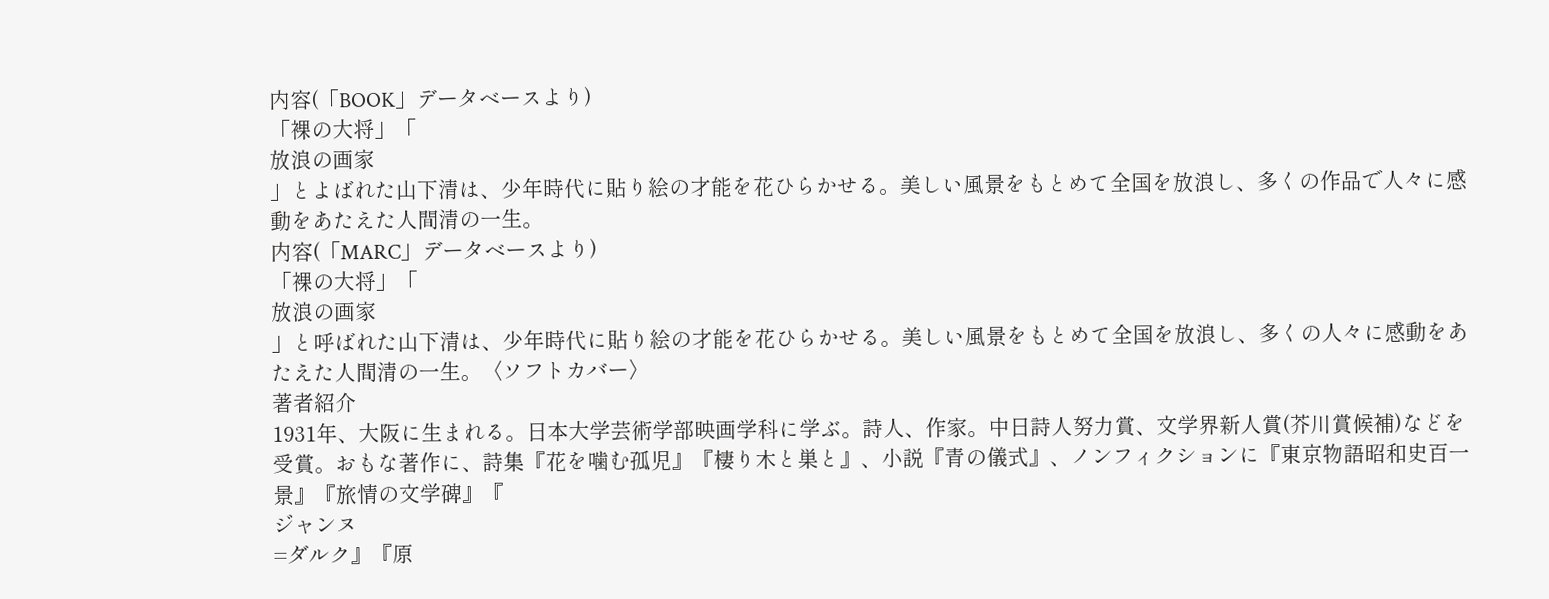内容(「BOOK」データベースより)
「裸の大将」「
放浪の画家
」とよばれた山下清は、少年時代に貼り絵の才能を花ひらかせる。美しい風景をもとめて全国を放浪し、多くの作品で人々に感動をあたえた人間清の一生。
内容(「MARC」データベースより)
「裸の大将」「
放浪の画家
」と呼ばれた山下清は、少年時代に貼り絵の才能を花ひらかせる。美しい風景をもとめて全国を放浪し、多くの人々に感動をあたえた人間清の一生。〈ソフトカバー〉
著者紹介
1931年、大阪に生まれる。日本大学芸術学部映画学科に学ぶ。詩人、作家。中日詩人努力賞、文学界新人賞(芥川賞候補)などを受賞。おもな著作に、詩集『花を噛む孤児』『棲り木と巣と』、小説『青の儀式』、ノンフィクションに『東京物語昭和史百一景』『旅情の文学碑』『
ジャンヌ
=ダルク』『原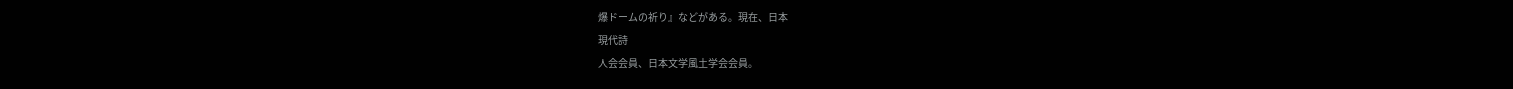爆ドームの祈り』などがある。現在、日本
現代詩
人会会員、日本文学風土学会会員。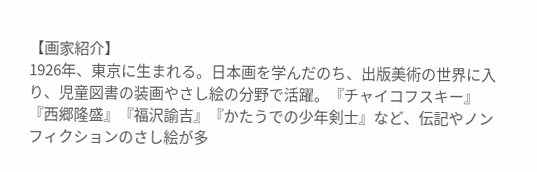【画家紹介】
1926年、東京に生まれる。日本画を学んだのち、出版美術の世界に入り、児童図書の装画やさし絵の分野で活躍。『チャイコフスキー』『西郷隆盛』『福沢諭吉』『かたうでの少年剣士』など、伝記やノンフィクションのさし絵が多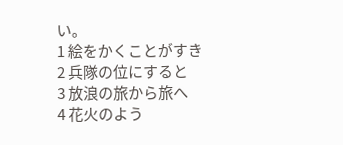い。
1 絵をかくことがすき
2 兵隊の位にすると
3 放浪の旅から旅へ
4 花火のよう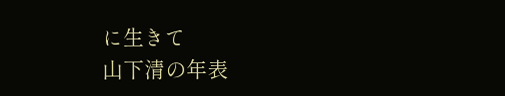に生きて
山下清の年表